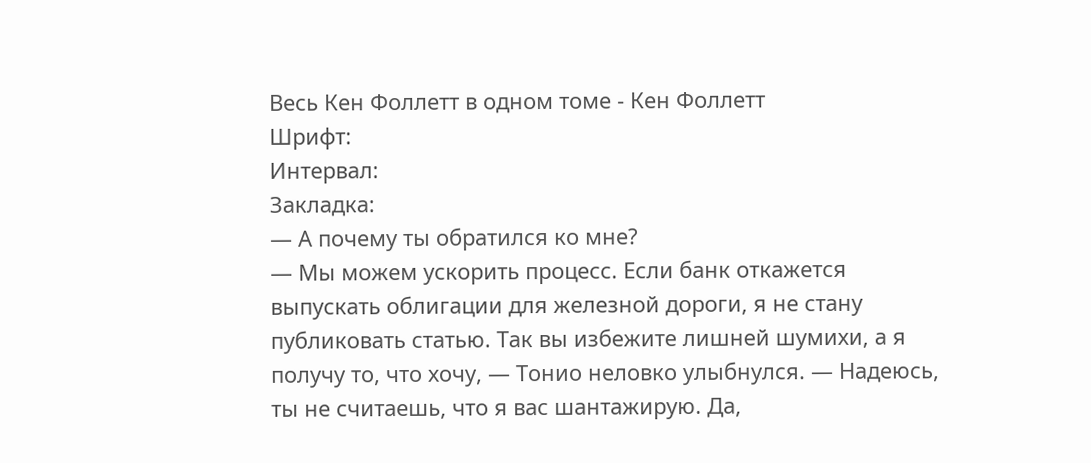Весь Кен Фоллетт в одном томе - Кен Фоллетт
Шрифт:
Интервал:
Закладка:
— А почему ты обратился ко мне?
— Мы можем ускорить процесс. Если банк откажется выпускать облигации для железной дороги, я не стану публиковать статью. Так вы избежите лишней шумихи, а я получу то, что хочу, — Тонио неловко улыбнулся. — Надеюсь, ты не считаешь, что я вас шантажирую. Да,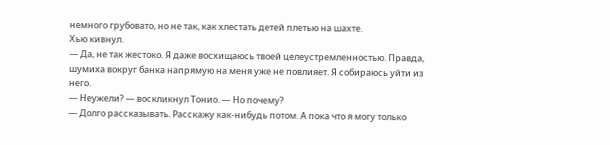немного грубовато, но не так, как хлестать детей плетью на шахте.
Хью кивнул.
— Да, не так жестоко. Я даже восхищаюсь твоей целеустремленностью. Правда, шумиха вокруг банка напрямую на меня уже не повлияет. Я собираюсь уйти из него.
— Неужели? — воскликнул Тонио. — Но почему?
— Долго рассказывать. Расскажу как-нибудь потом. А пока что я могу только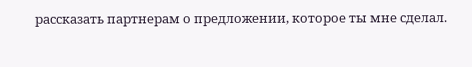рассказать партнерам о предложении, которое ты мне сделал.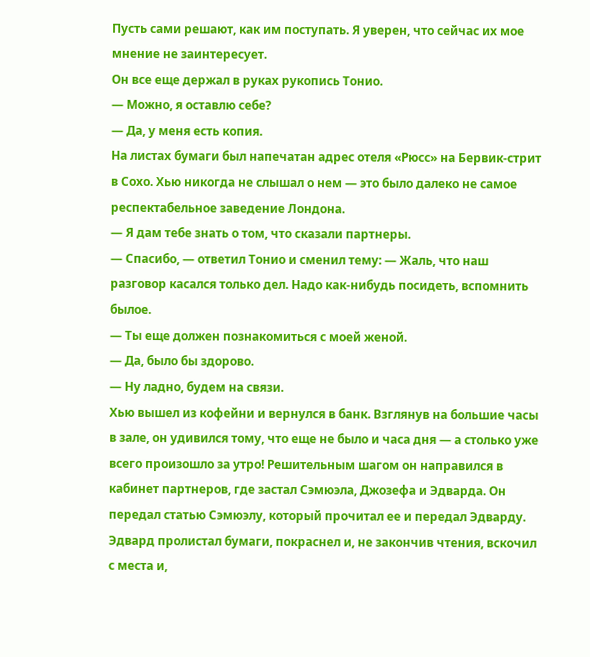Пусть сами решают, как им поступать. Я уверен, что сейчас их мое мнение не заинтересует.
Он все еще держал в руках рукопись Тонио.
— Можно, я оставлю себе?
— Да, у меня есть копия.
На листах бумаги был напечатан адрес отеля «Рюсс» на Бервик-стрит в Сохо. Хью никогда не слышал о нем — это было далеко не самое респектабельное заведение Лондона.
— Я дам тебе знать о том, что сказали партнеры.
— Спасибо, — ответил Тонио и сменил тему: — Жаль, что наш разговор касался только дел. Надо как-нибудь посидеть, вспомнить былое.
— Ты еще должен познакомиться с моей женой.
— Да, было бы здорово.
— Ну ладно, будем на связи.
Хью вышел из кофейни и вернулся в банк. Взглянув на большие часы в зале, он удивился тому, что еще не было и часа дня — а столько уже всего произошло за утро! Решительным шагом он направился в кабинет партнеров, где застал Сэмюэла, Джозефа и Эдварда. Он передал статью Сэмюэлу, который прочитал ее и передал Эдварду.
Эдвард пролистал бумаги, покраснел и, не закончив чтения, вскочил с места и,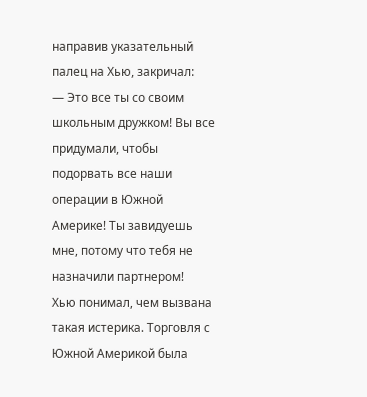направив указательный палец на Хью, закричал:
— Это все ты со своим школьным дружком! Вы все придумали, чтобы подорвать все наши операции в Южной Америке! Ты завидуешь мне, потому что тебя не назначили партнером!
Хью понимал, чем вызвана такая истерика. Торговля с Южной Америкой была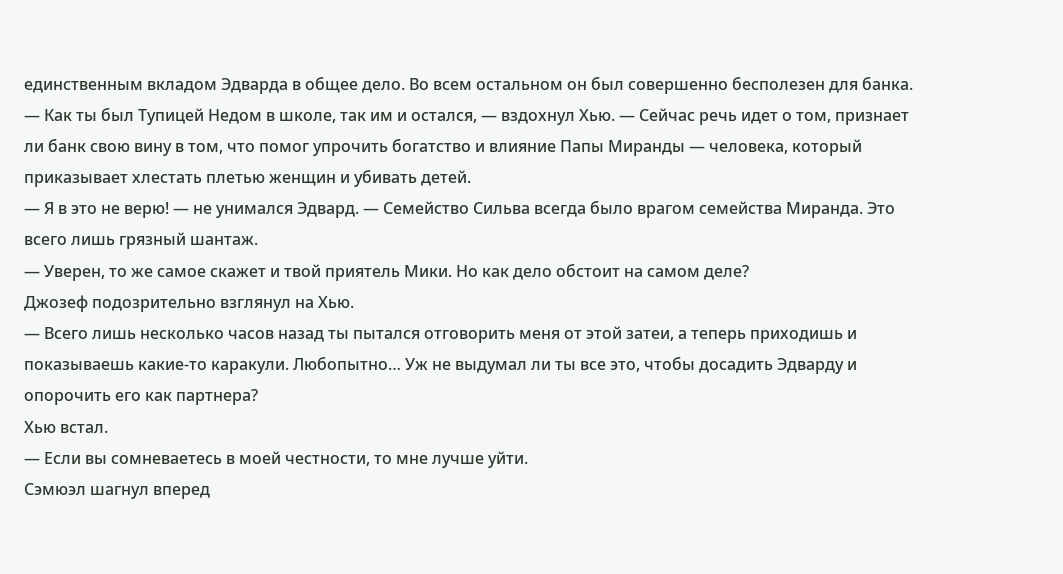единственным вкладом Эдварда в общее дело. Во всем остальном он был совершенно бесполезен для банка.
— Как ты был Тупицей Недом в школе, так им и остался, — вздохнул Хью. — Сейчас речь идет о том, признает ли банк свою вину в том, что помог упрочить богатство и влияние Папы Миранды — человека, который приказывает хлестать плетью женщин и убивать детей.
— Я в это не верю! — не унимался Эдвард. — Семейство Сильва всегда было врагом семейства Миранда. Это всего лишь грязный шантаж.
— Уверен, то же самое скажет и твой приятель Мики. Но как дело обстоит на самом деле?
Джозеф подозрительно взглянул на Хью.
— Всего лишь несколько часов назад ты пытался отговорить меня от этой затеи, а теперь приходишь и показываешь какие-то каракули. Любопытно… Уж не выдумал ли ты все это, чтобы досадить Эдварду и опорочить его как партнера?
Хью встал.
— Если вы сомневаетесь в моей честности, то мне лучше уйти.
Сэмюэл шагнул вперед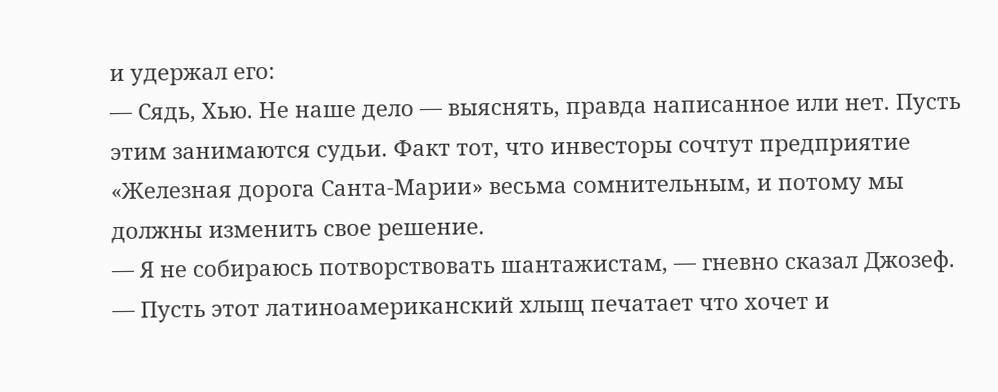и удержал его:
— Сядь, Хью. Не наше дело — выяснять, правда написанное или нет. Пусть этим занимаются судьи. Факт тот, что инвесторы сочтут предприятие «Железная дорога Санта-Марии» весьма сомнительным, и потому мы должны изменить свое решение.
— Я не собираюсь потворствовать шантажистам, — гневно сказал Джозеф. — Пусть этот латиноамериканский хлыщ печатает что хочет и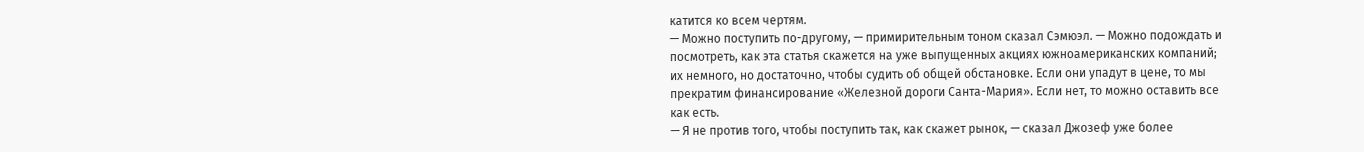катится ко всем чертям.
— Можно поступить по-другому, — примирительным тоном сказал Сэмюэл. — Можно подождать и посмотреть, как эта статья скажется на уже выпущенных акциях южноамериканских компаний; их немного, но достаточно, чтобы судить об общей обстановке. Если они упадут в цене, то мы прекратим финансирование «Железной дороги Санта-Мария». Если нет, то можно оставить все как есть.
— Я не против того, чтобы поступить так, как скажет рынок, — сказал Джозеф уже более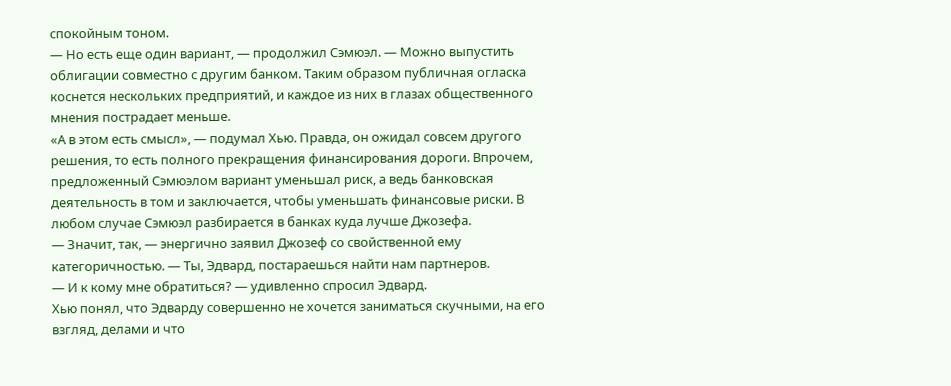спокойным тоном.
— Но есть еще один вариант, — продолжил Сэмюэл. — Можно выпустить облигации совместно с другим банком. Таким образом публичная огласка коснется нескольких предприятий, и каждое из них в глазах общественного мнения пострадает меньше.
«А в этом есть смысл», — подумал Хью. Правда, он ожидал совсем другого решения, то есть полного прекращения финансирования дороги. Впрочем, предложенный Сэмюэлом вариант уменьшал риск, а ведь банковская деятельность в том и заключается, чтобы уменьшать финансовые риски. В любом случае Сэмюэл разбирается в банках куда лучше Джозефа.
— Значит, так, — энергично заявил Джозеф со свойственной ему категоричностью. — Ты, Эдвард, постараешься найти нам партнеров.
— И к кому мне обратиться? — удивленно спросил Эдвард.
Хью понял, что Эдварду совершенно не хочется заниматься скучными, на его взгляд, делами и что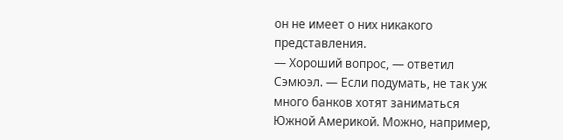он не имеет о них никакого представления.
— Хороший вопрос, — ответил Сэмюэл. — Если подумать, не так уж много банков хотят заниматься Южной Америкой. Можно, например,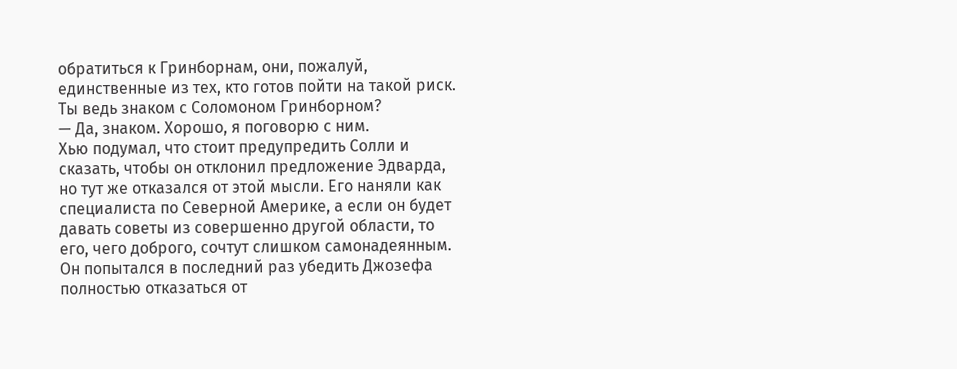обратиться к Гринборнам, они, пожалуй, единственные из тех, кто готов пойти на такой риск. Ты ведь знаком с Соломоном Гринборном?
— Да, знаком. Хорошо, я поговорю с ним.
Хью подумал, что стоит предупредить Солли и сказать, чтобы он отклонил предложение Эдварда, но тут же отказался от этой мысли. Его наняли как специалиста по Северной Америке, а если он будет давать советы из совершенно другой области, то его, чего доброго, сочтут слишком самонадеянным. Он попытался в последний раз убедить Джозефа полностью отказаться от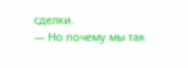сделки.
— Но почему мы так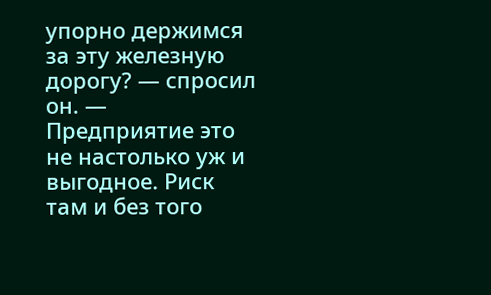упорно держимся за эту железную дорогу? — спросил он. — Предприятие это не настолько уж и выгодное. Риск там и без того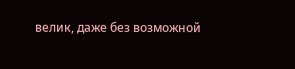велик, даже без возможной